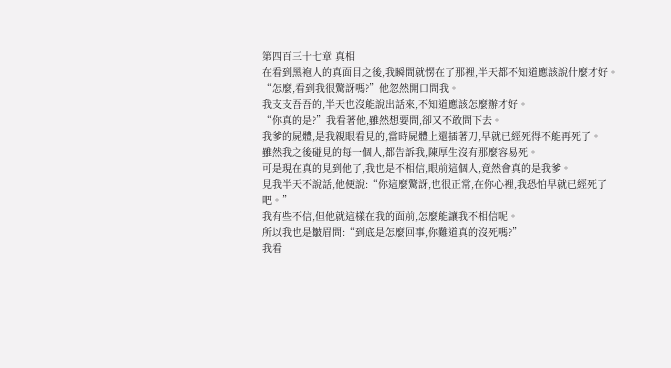第四百三十七章 真相
在看到黑袍人的真面目之後,我瞬間就愣在了那裡,半天都不知道應該說什麼才好。
“怎麼,看到我很驚訝嗎?”他忽然開口問我。
我支支吾吾的,半天也沒能說出話來,不知道應該怎麼辦才好。
“你真的是?”我看著他,雖然想要問,卻又不敢問下去。
我爹的屍體,是我親眼看見的,當時屍體上還插著刀,早就已經死得不能再死了。
雖然我之後碰見的每一個人,都告訴我,陳厚生沒有那麼容易死。
可是現在真的見到他了,我也是不相信,眼前這個人,竟然會真的是我爹。
見我半天不說話,他便說:“你這麼驚訝,也很正常,在你心裡,我恐怕早就已經死了吧。”
我有些不信,但他就這樣在我的面前,怎麼能讓我不相信呢。
所以我也是皺眉問:“到底是怎麼回事,你難道真的沒死嗎?”
我看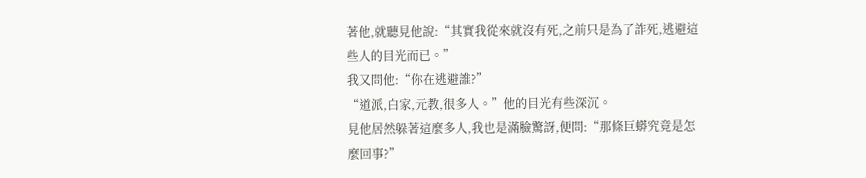著他,就聽見他說:“其實我從來就沒有死,之前只是為了詐死,逃避這些人的目光而已。”
我又問他:“你在逃避誰?”
“道派,白家,元教,很多人。”他的目光有些深沉。
見他居然躲著這麼多人,我也是滿臉驚訝,便問:“那條巨蟒究竟是怎麼回事?”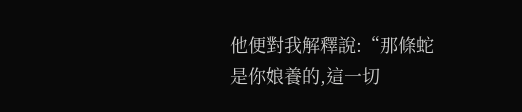他便對我解釋說:“那條蛇是你娘養的,這一切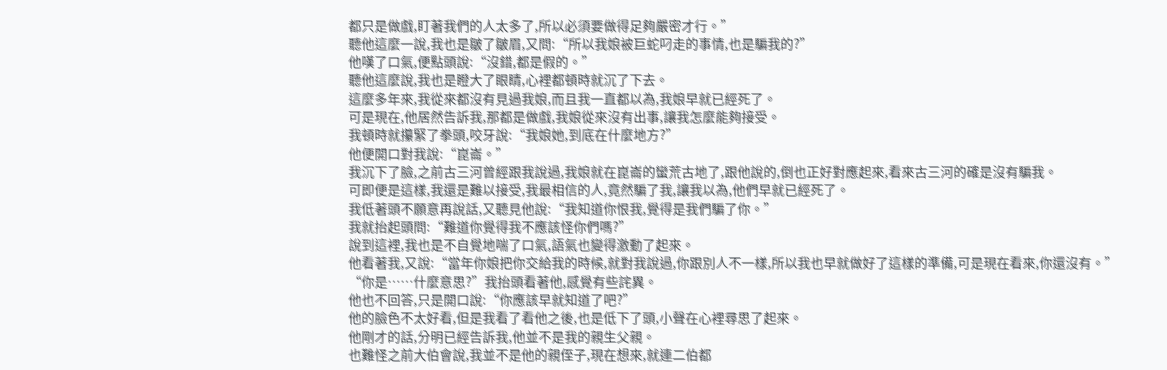都只是做戲,盯著我們的人太多了,所以必須要做得足夠嚴密才行。”
聽他這麼一說,我也是皺了皺眉,又問:“所以我娘被巨蛇叼走的事情,也是騙我的?”
他嘆了口氣,便點頭說:“沒錯,都是假的。”
聽他這麼說,我也是瞪大了眼睛,心裡都頓時就沉了下去。
這麼多年來,我從來都沒有見過我娘,而且我一直都以為,我娘早就已經死了。
可是現在,他居然告訴我,那都是做戲,我娘從來沒有出事,讓我怎麼能夠接受。
我頓時就攥緊了拳頭,咬牙說:“我娘她,到底在什麼地方?”
他便開口對我說:“崑崙。”
我沉下了臉,之前古三河曾經跟我說過,我娘就在崑崙的蠻荒古地了,跟他說的,倒也正好對應起來,看來古三河的確是沒有騙我。
可即便是這樣,我還是難以接受,我最相信的人,竟然騙了我,讓我以為,他們早就已經死了。
我低著頭不願意再說話,又聽見他說:“我知道你恨我,覺得是我們騙了你。”
我就抬起頭問:“難道你覺得我不應該怪你們嗎?”
說到這裡,我也是不自覺地喘了口氣,語氣也變得激動了起來。
他看著我,又說:“當年你娘把你交給我的時候,就對我說過,你跟別人不一樣,所以我也早就做好了這樣的準備,可是現在看來,你還沒有。”
“你是……什麼意思?”我抬頭看著他,感覺有些詫異。
他也不回答,只是開口說:“你應該早就知道了吧?”
他的臉色不太好看,但是我看了看他之後,也是低下了頭,小聲在心裡尋思了起來。
他剛才的話,分明已經告訴我,他並不是我的親生父親。
也難怪之前大伯會說,我並不是他的親侄子,現在想來,就連二伯都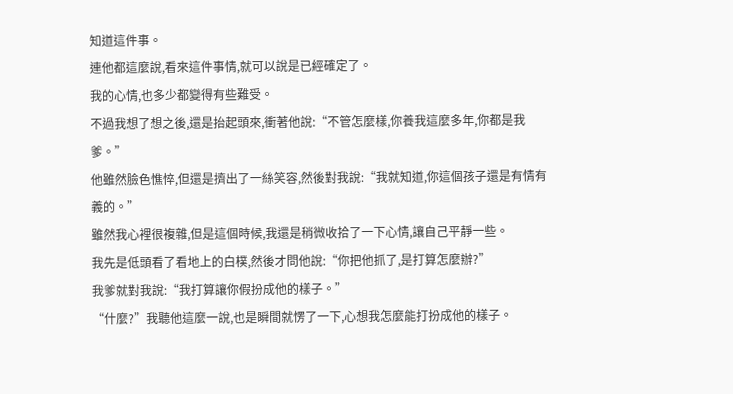知道這件事。
連他都這麼說,看來這件事情,就可以說是已經確定了。
我的心情,也多少都變得有些難受。
不過我想了想之後,還是抬起頭來,衝著他說:“不管怎麼樣,你養我這麼多年,你都是我爹。”
他雖然臉色憔悴,但還是擠出了一絲笑容,然後對我說:“我就知道,你這個孩子還是有情有義的。”
雖然我心裡很複雜,但是這個時候,我還是稍微收拾了一下心情,讓自己平靜一些。
我先是低頭看了看地上的白樸,然後才問他說:“你把他抓了,是打算怎麼辦?”
我爹就對我說:“我打算讓你假扮成他的樣子。”
“什麼?”我聽他這麼一說,也是瞬間就愣了一下,心想我怎麼能打扮成他的樣子。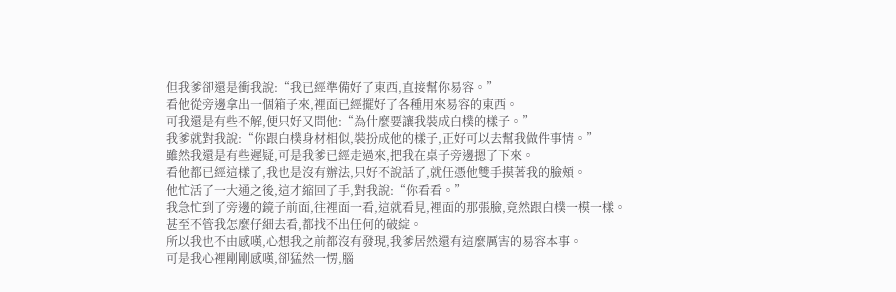但我爹卻還是衝我說:“我已經準備好了東西,直接幫你易容。”
看他從旁邊拿出一個箱子來,裡面已經擺好了各種用來易容的東西。
可我還是有些不解,便只好又問他:“為什麼要讓我裝成白樸的樣子。”
我爹就對我說:“你跟白樸身材相似,裝扮成他的樣子,正好可以去幫我做件事情。”
雖然我還是有些遲疑,可是我爹已經走過來,把我在桌子旁邊摁了下來。
看他都已經這樣了,我也是沒有辦法,只好不說話了,就任憑他雙手摸著我的臉頰。
他忙活了一大通之後,這才縮回了手,對我說:“你看看。”
我急忙到了旁邊的鏡子前面,往裡面一看,這就看見,裡面的那張臉,竟然跟白樸一模一樣。
甚至不管我怎麼仔細去看,都找不出任何的破綻。
所以我也不由感嘆,心想我之前都沒有發現,我爹居然還有這麼厲害的易容本事。
可是我心裡剛剛感嘆,卻猛然一愣,腦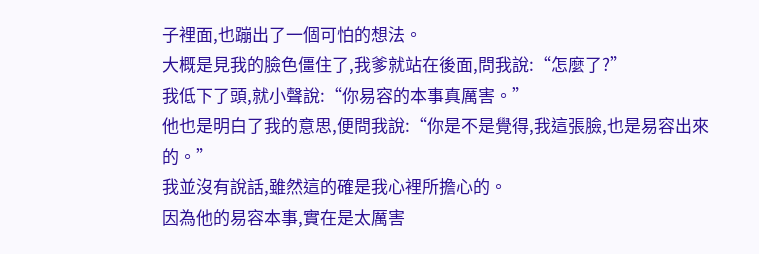子裡面,也蹦出了一個可怕的想法。
大概是見我的臉色僵住了,我爹就站在後面,問我說:“怎麼了?”
我低下了頭,就小聲說:“你易容的本事真厲害。”
他也是明白了我的意思,便問我說:“你是不是覺得,我這張臉,也是易容出來的。”
我並沒有說話,雖然這的確是我心裡所擔心的。
因為他的易容本事,實在是太厲害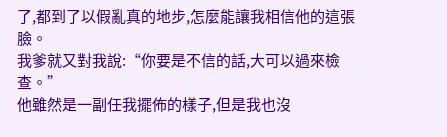了,都到了以假亂真的地步,怎麼能讓我相信他的這張臉。
我爹就又對我說:“你要是不信的話,大可以過來檢查。”
他雖然是一副任我擺佈的樣子,但是我也沒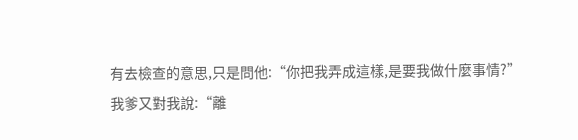有去檢查的意思,只是問他:“你把我弄成這樣,是要我做什麼事情?”
我爹又對我說:“離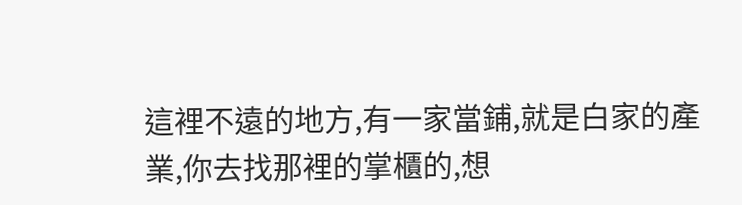這裡不遠的地方,有一家當鋪,就是白家的產業,你去找那裡的掌櫃的,想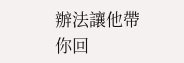辦法讓他帶你回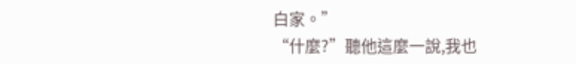白家。”
“什麼?”聽他這麼一說,我也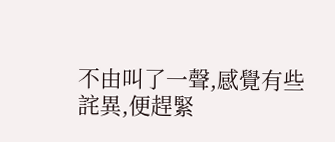不由叫了一聲,感覺有些詫異,便趕緊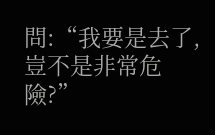問:“我要是去了,豈不是非常危險?”